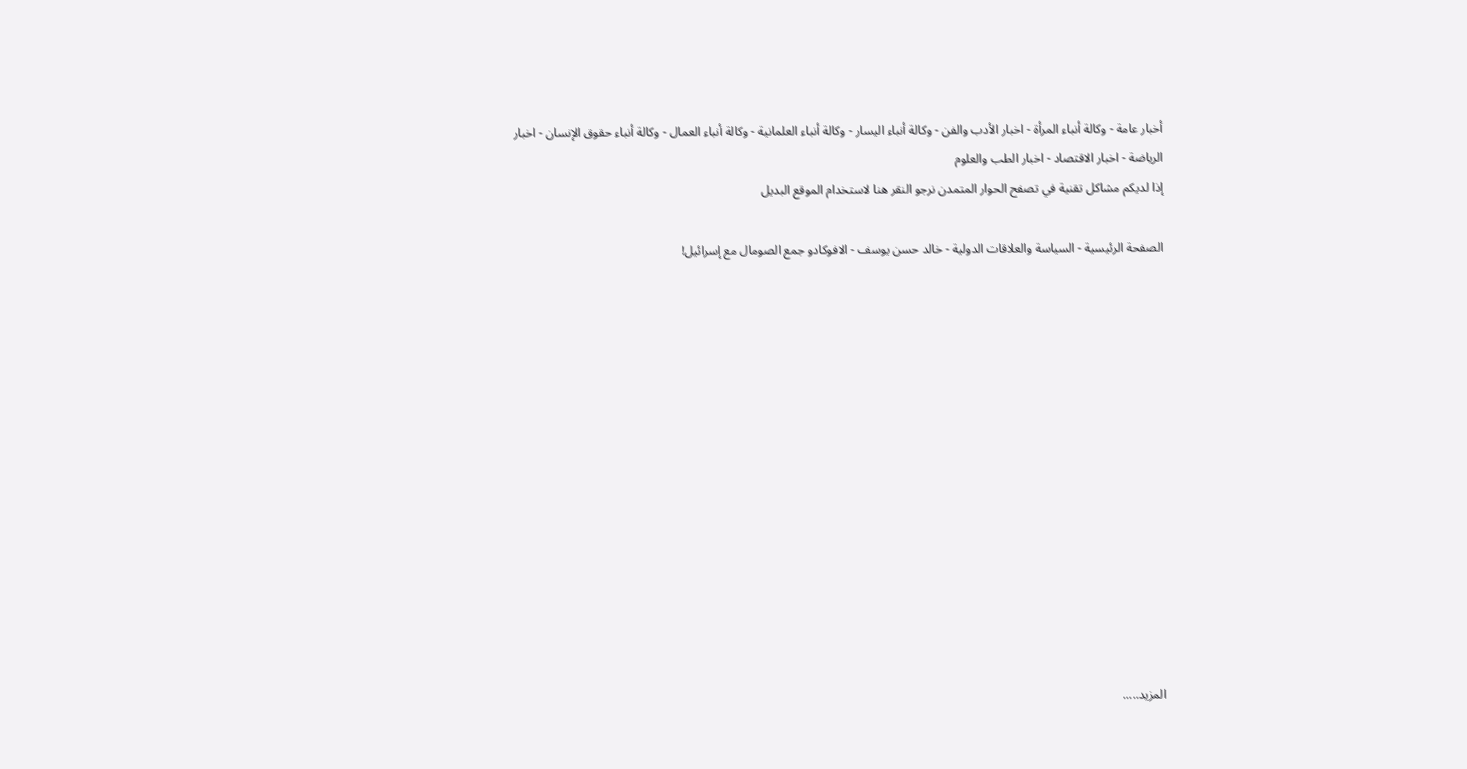أخبار عامة - وكالة أنباء المرأة - اخبار الأدب والفن - وكالة أنباء اليسار - وكالة أنباء العلمانية - وكالة أنباء العمال - وكالة أنباء حقوق الإنسان - اخبار الرياضة - اخبار الاقتصاد - اخبار الطب والعلوم
إذا لديكم مشاكل تقنية في تصفح الحوار المتمدن نرجو النقر هنا لاستخدام الموقع البديل

الصفحة الرئيسية - السياسة والعلاقات الدولية - خالد حسن يوسف - الافوكادو جمع الصومال مع إسرائيل!














المزيد.....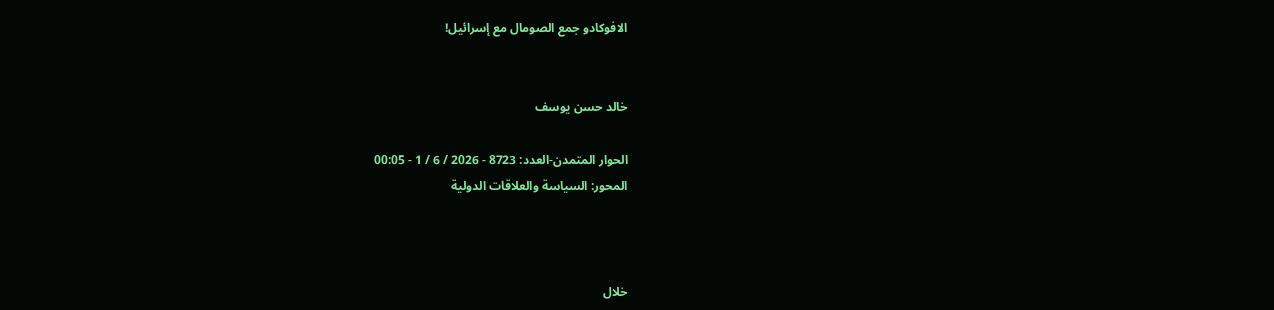الافوكادو جمع الصومال مع إسرائيل!


خالد حسن يوسف

الحوار المتمدن-العدد: 8723 - 2026 / 6 / 1 - 00:05
المحور: السياسة والعلاقات الدولية



خلال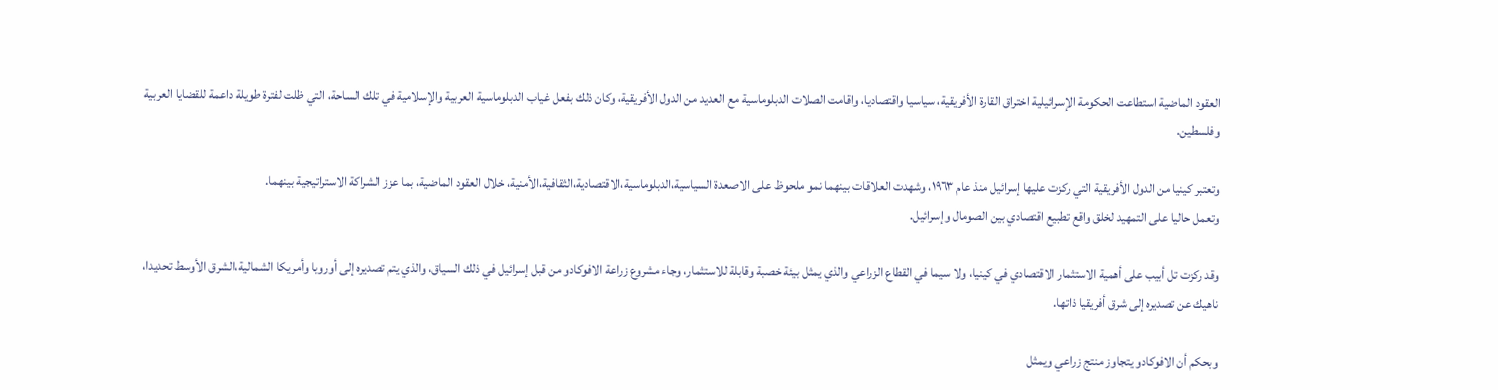العقود الماضية استطاعت الحكومة الإسرائيلية اختراق القارة الأفريقية، سياسيا واقتصاديا، واقامت الصلات الدبلوماسية مع العديد من الدول الأفريقية، وكان ذلك بفعل غياب الدبلوماسية العربية والإسلامية في تلك الساحة، التي ظلت لفترة طويلة داعمة للقضايا العربية وفلسطين.

وتعتبر كينيا من الدول الأفريقية التي ركزت عليها إسرائيل منذ عام ١٩٦٣، وشهدت العلاقات بينهما نمو ملحوظ على الاصعدة السياسية،الدبلوماسية،الاقتصادية،الثقافية،الأمنية، خلال العقود الماضية، بما عزز الشراكة الاستراتيجية بينهما.
وتعمل حاليا على التمهيد لخلق واقع تطبيع اقتصادي بين الصومال وإسرائيل.

وقد ركزت تل أبيب على أهمية الاستثمار الاقتصادي في كينيا، ولا سيما في القطاع الزراعي والذي يمثل بيئة خصبة وقابلة للاستثمار، وجاء مشروع زراعة الافوكادو من قبل إسرائيل في ذلك السياق، والذي يتم تصديره إلى أوروبا وأمريكا الشمالية،الشرق الأوسط تحديدا، ناهيك عن تصديره إلى شرق أفريقيا ذاتها.

وبحكم أن الافوكادو يتجاوز منتج زراعي ويمثل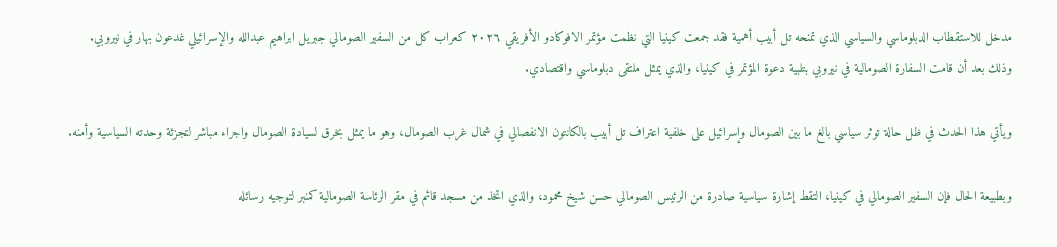مدخل للاستقطاب الدبلوماسي والسياسي الذي تمنحه تل أبيب أهمية فقد جمعت كينيا التي نظمت مؤتمر الافوكادو الأفريقي ٢٠٢٦ كعراب كل من السفير الصومالي جبريل ابراهيم عبدالله والإسرائيلي غدعون بهار في نيروبي.
وذلك بعد أن قامت السفارة الصومالية في نيروبي بتلبية دعوة المؤتمر في كينيا، والذي يمثل ملتقى دبلوماسي واقتصادي.

ويأتي هذا الحدث في ظل حالة توثر سياسي بالغ ما بين الصومال وإسرائيل على خلفية اعتراف تل أبيب بالكانتون الانفصالي في شمال غرب الصومال، وهو ما يمثل بخرق لسيادة الصومال واجراء مباشر لتجزئة وحدته السياسية وأمنه.

وبطبيعة الحال فإن السفير الصومالي في كينيا، التقط إشارة سياسية صادرة من الرئيس الصومالي حسن شيخ محمود، والذي اتخذ من مسجد قائم في مقر الرئاسة الصومالية كمنبر لتوجيه رسائله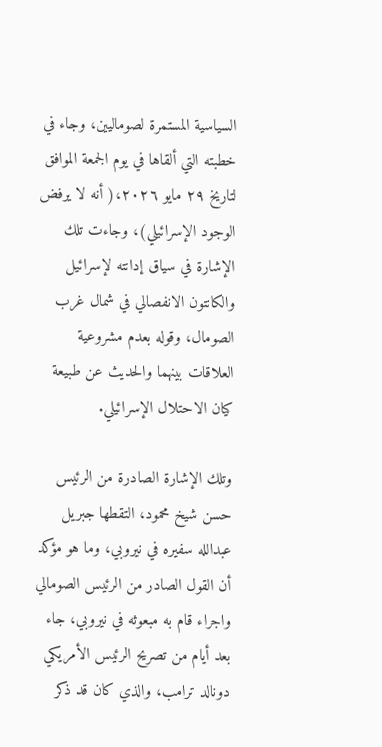السياسية المستمرة لصوماليين، وجاء في خطبته التي ألقاها في يوم الجمعة الموافق لتاريخ ٢٩ مايو ٢٠٢٦،( أنه لا يرفض الوجود الإسرائيلي)، وجاءت تلك الإشارة في سياق إدانته لإسرائيل والكانتون الانفصالي في شمال غرب الصومال، وقوله بعدم مشروعية العلاقات بينهما والحديث عن طبيعة كيان الاحتلال الإسرائيلي.

وتلك الإشارة الصادرة من الرئيس حسن شيخ محمود، التقطها جبريل عبدالله سفيره في نيروبي، وما هو مؤكد أن القول الصادر من الرئيس الصومالي واجراء قام به مبعوثه في نيروبي، جاء بعد أيام من تصريح الرئيس الأمريكي دونالد ترامب، والذي كان قد ذكر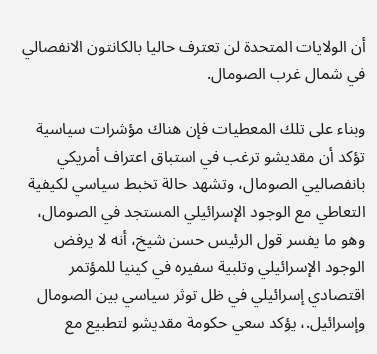أن الولايات المتحدة لن تعترف حاليا بالكانتون الانفصالي في شمال غرب الصومال.

وبناء على تلك المعطيات فإن هناك مؤشرات سياسية تؤكد أن مقديشو ترغب في استباق اعتراف أمريكي بانفصاليي الصومال، وتشهد حالة تخبط سياسي لكيفية التعاطي مع الوجود الإسرائيلي المستجد في الصومال، وهو ما يفسر قول الرئيس حسن شيخ، أنه لا يرفض الوجود الإسرائيلي وتلبية سفيره في كينيا للمؤتمر اقتصادي إسرائيلي في ظل توثر سياسي بين الصومال وإسرائيل.، يؤكد سعي حكومة مقديشو لتطبيع مع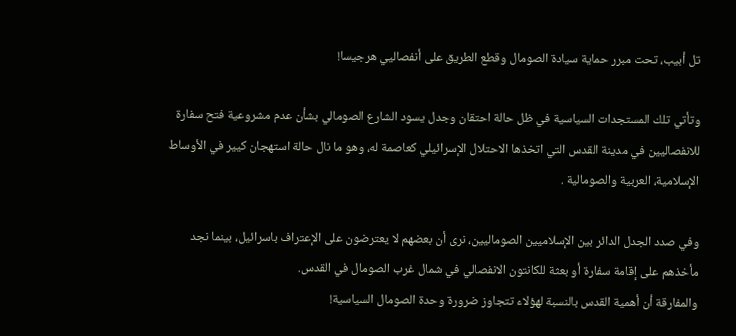تل أبيب، تحت مبرر حماية سيادة الصومال وقطع الطريق على أنفصاليي هرجيسا!

وتأتي تلك المستجدات السياسية في ظل حالة احتقان وجدل يسود الشارع الصومالي بشأن عدم مشروعية فتح سفارة للانفصاليين في مدينة القدس التي اتخذها الاحتلال الإسرائيلي كعاصمة له، وهو ما نال حالة استهجان كيير في الأوساط الإسلامية، العربية والصومالية .

وفي صدد الجدل الدائر بين الإسلاميين الصوماليين، نرى أن بعضهم لا يعترضون على الإعتراف باسرائيل، بينما نجد مأخذهم على إقامة سفارة أو بعثة للكانتون الانفصالي في شمال غرب الصومال في القدس.
والمفارقة أن أهمية القدس بالنسبة لهؤلاء تتجاوز ضرورة وحدة الصومال السياسية!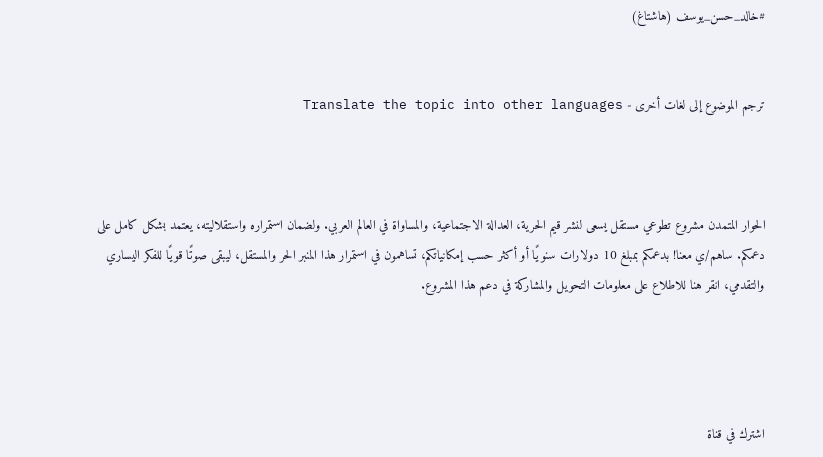#خالد_حسن_يوسف (هاشتاغ)


ترجم الموضوع إلى لغات أخرى - Translate the topic into other languages



الحوار المتمدن مشروع تطوعي مستقل يسعى لنشر قيم الحرية، العدالة الاجتماعية، والمساواة في العالم العربي. ولضمان استمراره واستقلاليته، يعتمد بشكل كامل على دعمكم. ساهم/ي معنا! بدعمكم بمبلغ 10 دولارات سنويًا أو أكثر حسب إمكانياتكم، تساهمون في استمرار هذا المنبر الحر والمستقل، ليبقى صوتًا قويًا للفكر اليساري والتقدمي، انقر هنا للاطلاع على معلومات التحويل والمشاركة في دعم هذا المشروع.




اشترك في قناة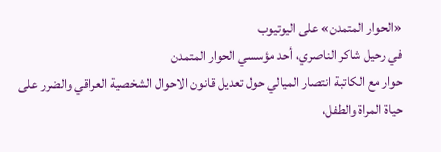«الحوار المتمدن» على اليوتيوب
في رحيل شاكر الناصري، أحد مؤسسي الحوار المتمدن
حوار مع الكاتبة انتصار الميالي حول تعديل قانون الاحوال الشخصية العراقي والضرر على حياة المراة والطفل،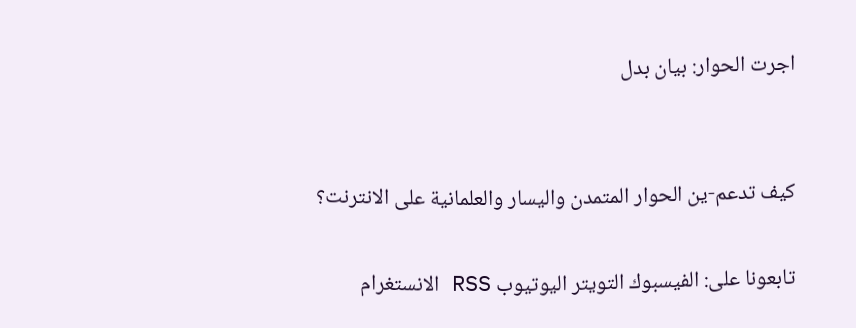اجرت الحوار: بيان بدل


كيف تدعم-ين الحوار المتمدن واليسار والعلمانية على الانترنت؟

تابعونا على: الفيسبوك التويتر اليوتيوب RSS الانستغرام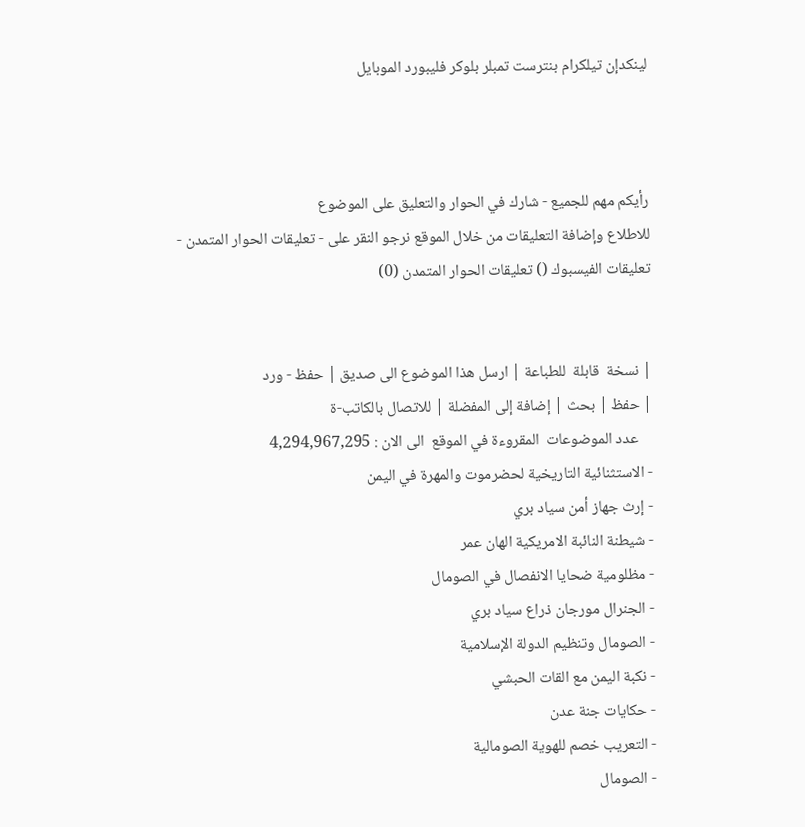لينكدإن تيلكرام بنترست تمبلر بلوكر فليبورد الموبايل



رأيكم مهم للجميع - شارك في الحوار والتعليق على الموضوع
للاطلاع وإضافة التعليقات من خلال الموقع نرجو النقر على - تعليقات الحوار المتمدن -
تعليقات الفيسبوك () تعليقات الحوار المتمدن (0)


| نسخة  قابلة  للطباعة | ارسل هذا الموضوع الى صديق | حفظ - ورد
| حفظ | بحث | إضافة إلى المفضلة | للاتصال بالكاتب-ة
    عدد الموضوعات  المقروءة في الموقع  الى الان : 4,294,967,295
- الاستثنائية التاريخية لحضرموت والمهرة في اليمن
- إرث جهاز أمن سياد بري
- شيطنة النائبة الامريكية الهان عمر
- مظلومية ضحايا الانفصال في الصومال
- الجنرال مورجان ذراع سياد بري
- الصومال وتنظيم الدولة الإسلامية
- نكبة اليمن مع القات الحبشي
- حكايات جنة عدن
- التعريب خصم للهوية الصومالية
- الصومال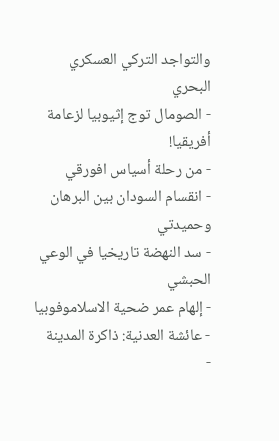والتواجد التركي العسكري البحري
- الصومال توج إثيوبيا لزعامة أفريقيا!
- من رحلة أسياس افورقي
- انقسام السودان بين البرهان وحميدتي
- سد النهضة تاريخيا في الوعي الحبشي
- إلهام عمر ضحية الاسلاموفوبيا
- عائشة العدنية: ذاكرة المدينة
-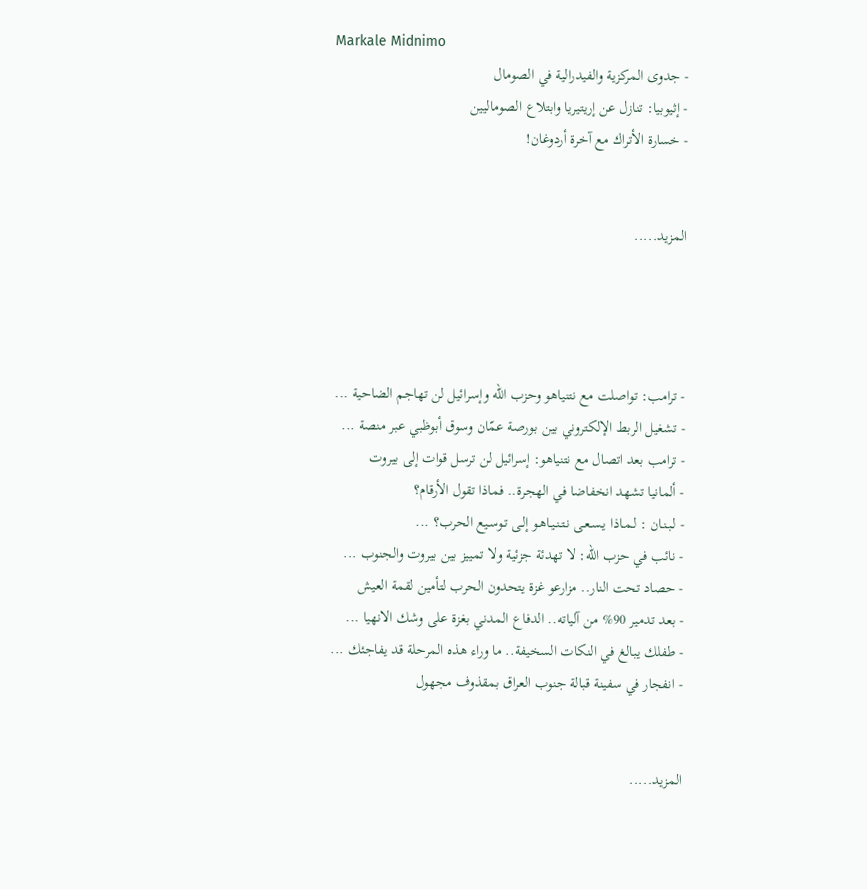Markale Midnimo
- جدوى المركزية والفيدرالية في الصومال
- إثيوبيا: تنازل عن إريتيريا وابتلاع الصوماليين
- خسارة الأتراك مع آخرة أردوغان!


المزيد.....




- ترامب: تواصلت مع نتنياهو وحزب الله وإسرائيل لن تهاجم الضاحية ...
- تشغيل الربط الإلكتروني بين بورصة عمّان وسوق أبوظبي عبر منصة ...
- ترامب بعد اتصال مع نتنياهو: إسرائيل لن ترسل قوات إلى بيروت
- ألمانيا تشهد انخفاضا في الهجرة.. فماذا تقول الأرقام؟
- لـبـنـان : لـمـاذا يـسـعـى نـتـنـيـاهـو إلـى تـوسـيع الحرب؟ ...
- نائب في حزب الله: لا تهدئة جزئية ولا تمييز بين بيروت والجنوب ...
- حصاد تحت النار.. مزارعو غزة يتحدون الحرب لتأمين لقمة العيش
- بعد تدمير 90% من آلياته.. الدفاع المدني بغزة على وشك الانهيا ...
- طفلك يبالغ في النكات السخيفة.. ما وراء هذه المرحلة قد يفاجئك ...
- انفجار في سفينة قبالة جنوب العراق بمقذوف مجهول


المزيد.....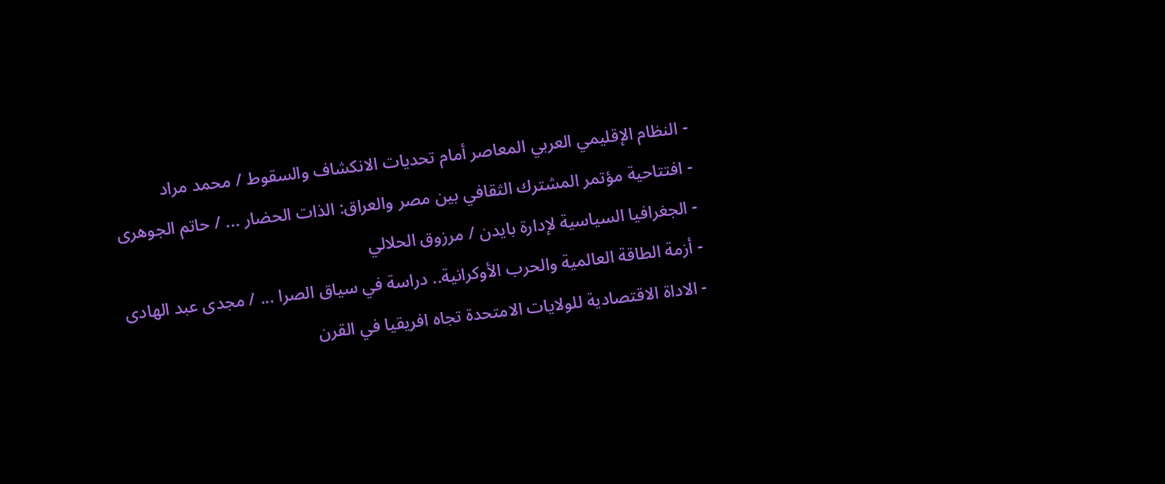- النظام الإقليمي العربي المعاصر أمام تحديات الانكشاف والسقوط / محمد مراد
- افتتاحية مؤتمر المشترك الثقافي بين مصر والعراق: الذات الحضار ... / حاتم الجوهرى
- الجغرافيا السياسية لإدارة بايدن / مرزوق الحلالي
- أزمة الطاقة العالمية والحرب الأوكرانية.. دراسة في سياق الصرا ... / مجدى عبد الهادى
- الاداة الاقتصادية للولايات الامتحدة تجاه افريقيا في القرن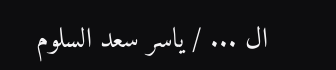ال ... / ياسر سعد السلوم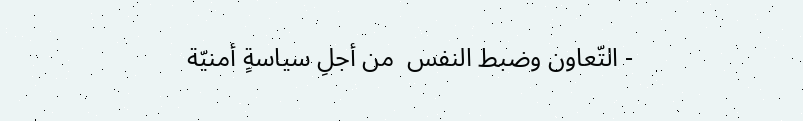- التّعاون وضبط النفس  من أجلِ سياسةٍ أمنيّة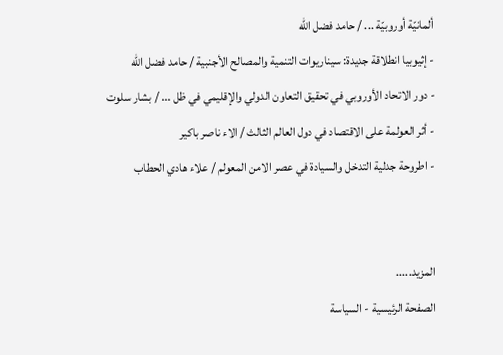ألمانيّة أوروبيّة ... / حامد فضل الله
- إثيوبيا انطلاقة جديدة: سيناريوات التنمية والمصالح الأجنبية / حامد فضل الله
- دور الاتحاد الأوروبي في تحقيق التعاون الدولي والإقليمي في ظل ... / بشار سلوت
- أثر العولمة على الاقتصاد في دول العالم الثالث / الاء ناصر باكير
- اطروحة جدلية التدخل والسيادة في عصر الامن المعولم / علاء هادي الحطاب


المزيد.....
الصفحة الرئيسية - السياسة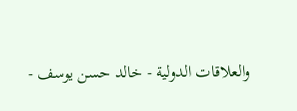والعلاقات الدولية - خالد حسن يوسف -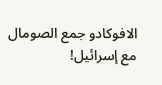الافوكادو جمع الصومال مع إسرائيل!